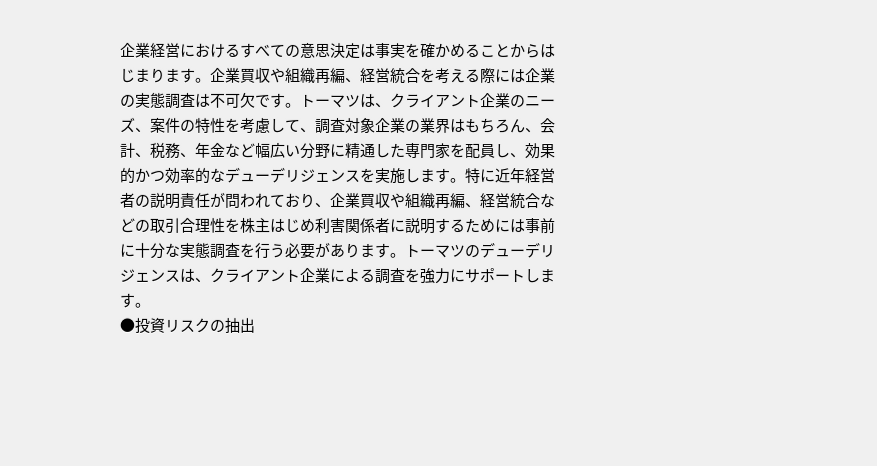企業経営におけるすべての意思決定は事実を確かめることからはじまります。企業買収や組織再編、経営統合を考える際には企業の実態調査は不可欠です。トーマツは、クライアント企業のニーズ、案件の特性を考慮して、調査対象企業の業界はもちろん、会計、税務、年金など幅広い分野に精通した専門家を配員し、効果的かつ効率的なデューデリジェンスを実施します。特に近年経営者の説明責任が問われており、企業買収や組織再編、経営統合などの取引合理性を株主はじめ利害関係者に説明するためには事前に十分な実態調査を行う必要があります。トーマツのデューデリジェンスは、クライアント企業による調査を強力にサポートします。
●投資リスクの抽出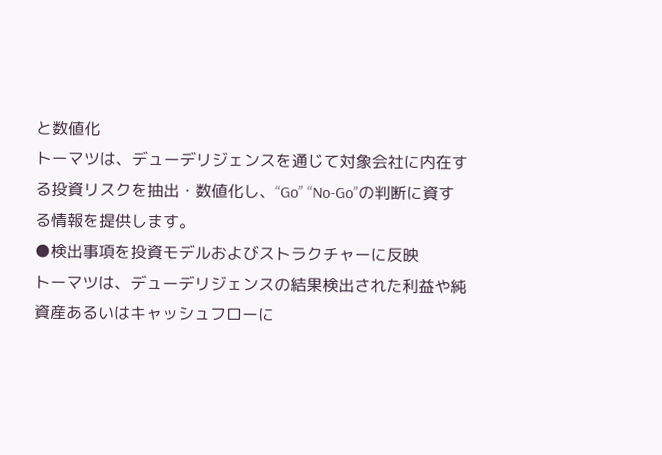と数値化
トーマツは、デューデリジェンスを通じて対象会社に内在する投資リスクを抽出・数値化し、“Go” “No-Go”の判断に資する情報を提供します。
●検出事項を投資モデルおよびストラクチャーに反映
トーマツは、デューデリジェンスの結果検出された利益や純資産あるいはキャッシュフローに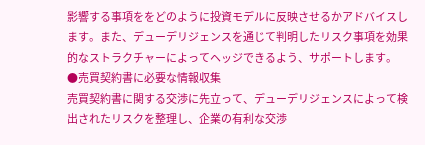影響する事項ををどのように投資モデルに反映させるかアドバイスします。また、デューデリジェンスを通じて判明したリスク事項を効果的なストラクチャーによってヘッジできるよう、サポートします。
●売買契約書に必要な情報収集
売買契約書に関する交渉に先立って、デューデリジェンスによって検出されたリスクを整理し、企業の有利な交渉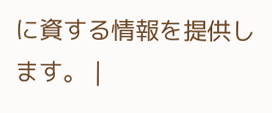に資する情報を提供します。 |